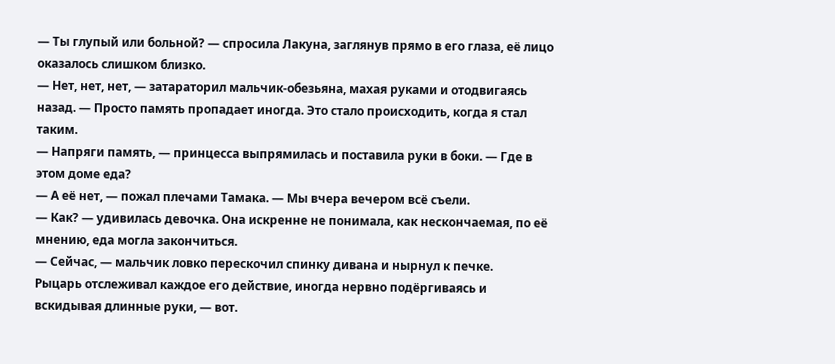— Ты глупый или больной? — спросила Лакуна, заглянув прямо в его глаза, её лицо оказалось слишком близко.
— Нет, нет, нет, — затараторил мальчик-обезьяна, махая руками и отодвигаясь назад. — Просто память пропадает иногда. Это стало происходить, когда я стал таким.
— Напряги память, — принцесса выпрямилась и поставила руки в боки. — Где в этом доме еда?
— А её нет, — пожал плечами Тамака. — Мы вчера вечером всё съели.
— Как? — удивилась девочка. Она искренне не понимала, как нескончаемая, по её мнению, еда могла закончиться.
— Сейчас, — мальчик ловко перескочил спинку дивана и нырнул к печке.
Рыцарь отслеживал каждое его действие, иногда нервно подёргиваясь и вскидывая длинные руки, — вот.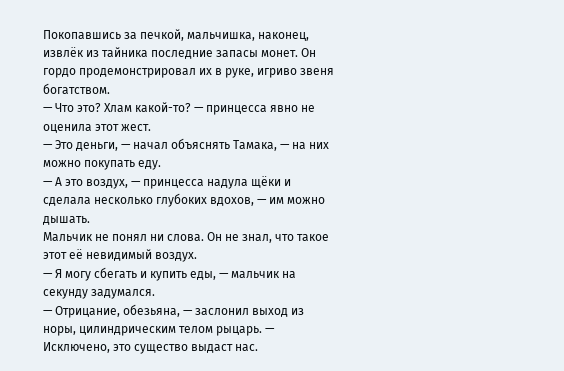Покопавшись за печкой, мальчишка, наконец, извлёк из тайника последние запасы монет. Он гордо продемонстрировал их в руке, игриво звеня богатством.
— Что это? Хлам какой-то? — принцесса явно не оценила этот жест.
— Это деньги, — начал объяснять Тамака, — на них можно покупать еду.
— А это воздух, — принцесса надула щёки и сделала несколько глубоких вдохов, — им можно дышать.
Мальчик не понял ни слова. Он не знал, что такое этот её невидимый воздух.
— Я могу сбегать и купить еды, — мальчик на секунду задумался.
— Отрицание, обезьяна, — заслонил выход из норы, цилиндрическим телом рыцарь. — Исключено, это существо выдаст нас.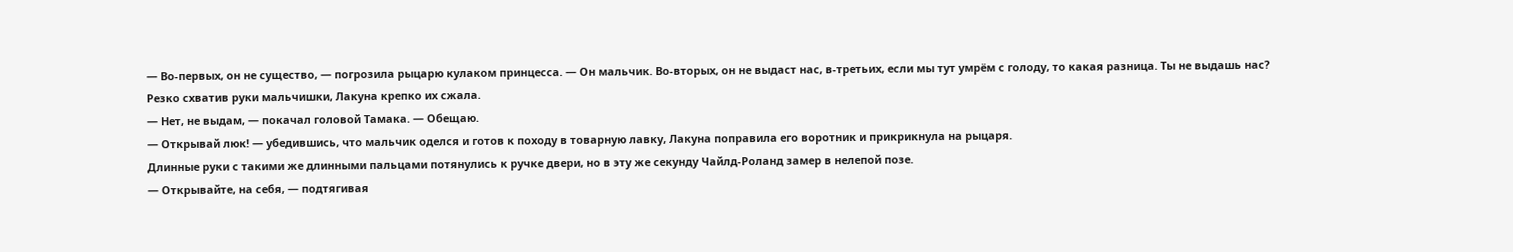— Во-первых, он не существо, — погрозила рыцарю кулаком принцесса. — Он мальчик. Во-вторых, он не выдаст нас, в-третьих, если мы тут умрём с голоду, то какая разница. Ты не выдашь нас?
Резко схватив руки мальчишки, Лакуна крепко их сжала.
— Нет, не выдам, — покачал головой Тамака. — Обещаю.
— Открывай люк! — убедившись, что мальчик оделся и готов к походу в товарную лавку, Лакуна поправила его воротник и прикрикнула на рыцаря.
Длинные руки с такими же длинными пальцами потянулись к ручке двери, но в эту же секунду Чайлд-Роланд замер в нелепой позе.
— Открывайте, на себя, — подтягивая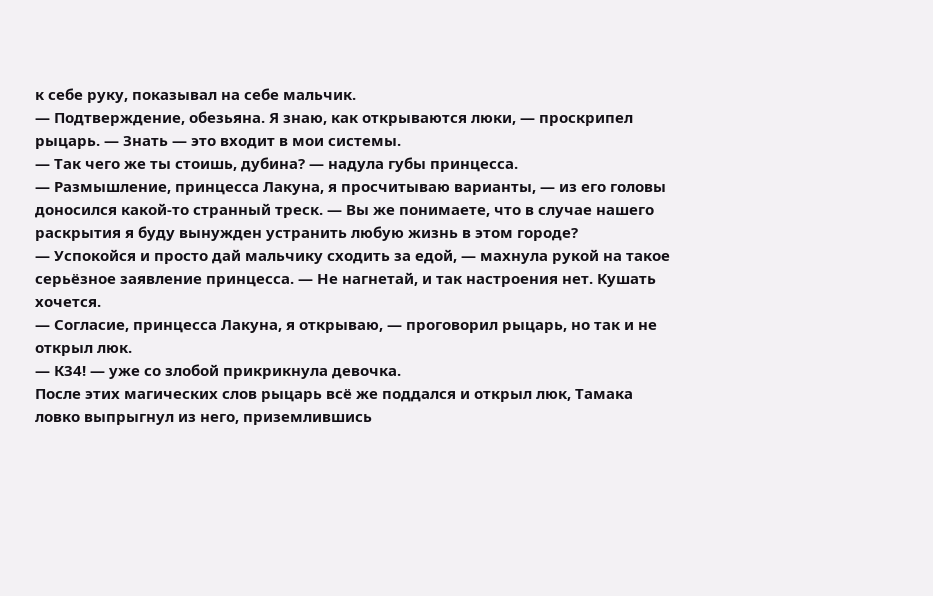к себе руку, показывал на себе мальчик.
— Подтверждение, обезьяна. Я знаю, как открываются люки, — проскрипел рыцарь. — Знать — это входит в мои системы.
— Так чего же ты стоишь, дубина? — надула губы принцесса.
— Размышление, принцесса Лакуна, я просчитываю варианты, — из его головы доносился какой-то странный треск. — Вы же понимаете, что в случае нашего раскрытия я буду вынужден устранить любую жизнь в этом городе?
— Успокойся и просто дай мальчику сходить за едой, — махнула рукой на такое серьёзное заявление принцесса. — Не нагнетай, и так настроения нет. Кушать хочется.
— Согласие, принцесса Лакуна, я открываю, — проговорил рыцарь, но так и не открыл люк.
— К34! — уже со злобой прикрикнула девочка.
После этих магических слов рыцарь всё же поддался и открыл люк, Тамака ловко выпрыгнул из него, приземлившись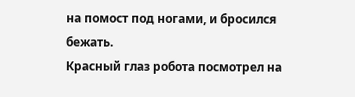на помост под ногами, и бросился бежать.
Красный глаз робота посмотрел на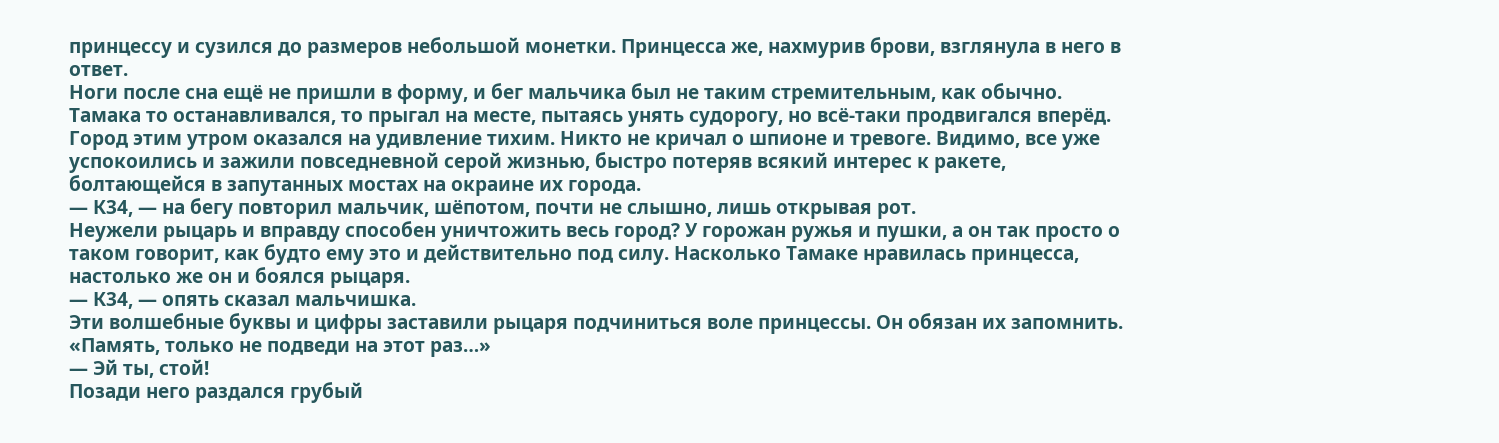принцессу и сузился до размеров небольшой монетки. Принцесса же, нахмурив брови, взглянула в него в ответ.
Ноги после сна ещё не пришли в форму, и бег мальчика был не таким стремительным, как обычно. Тамака то останавливался, то прыгал на месте, пытаясь унять судорогу, но всё-таки продвигался вперёд. Город этим утром оказался на удивление тихим. Никто не кричал о шпионе и тревоге. Видимо, все уже успокоились и зажили повседневной серой жизнью, быстро потеряв всякий интерес к ракете, болтающейся в запутанных мостах на окраине их города.
— К34, — на бегу повторил мальчик, шёпотом, почти не слышно, лишь открывая рот.
Неужели рыцарь и вправду способен уничтожить весь город? У горожан ружья и пушки, а он так просто о таком говорит, как будто ему это и действительно под силу. Насколько Тамаке нравилась принцесса, настолько же он и боялся рыцаря.
— К34, — опять сказал мальчишка.
Эти волшебные буквы и цифры заставили рыцаря подчиниться воле принцессы. Он обязан их запомнить.
«Память, только не подведи на этот раз…»
— Эй ты, стой!
Позади него раздался грубый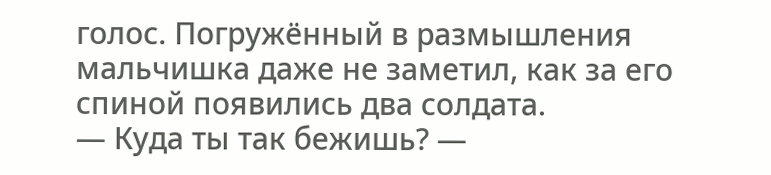голос. Погружённый в размышления мальчишка даже не заметил, как за его спиной появились два солдата.
— Куда ты так бежишь? —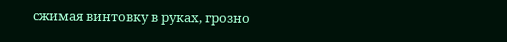сжимая винтовку в руках, грозно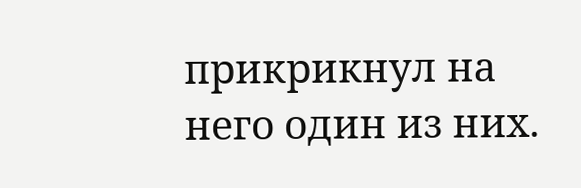прикрикнул на него один из них.